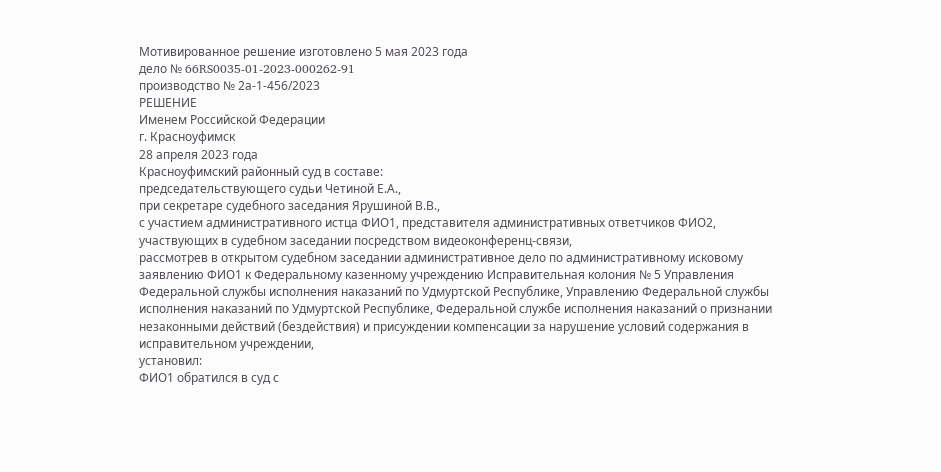Мотивированное решение изготовлено 5 мая 2023 года
дело № 66RS0035-01-2023-000262-91
производство № 2а-1-456/2023
РЕШЕНИЕ
Именем Российской Федерации
г. Красноуфимск
28 апреля 2023 года
Красноуфимский районный суд в составе:
председательствующего судьи Четиной Е.А.,
при секретаре судебного заседания Ярушиной В.В.,
с участием административного истца ФИО1, представителя административных ответчиков ФИО2, участвующих в судебном заседании посредством видеоконференц-связи,
рассмотрев в открытом судебном заседании административное дело по административному исковому заявлению ФИО1 к Федеральному казенному учреждению Исправительная колония № 5 Управления Федеральной службы исполнения наказаний по Удмуртской Республике, Управлению Федеральной службы исполнения наказаний по Удмуртской Республике, Федеральной службе исполнения наказаний о признании незаконными действий (бездействия) и присуждении компенсации за нарушение условий содержания в исправительном учреждении,
установил:
ФИО1 обратился в суд с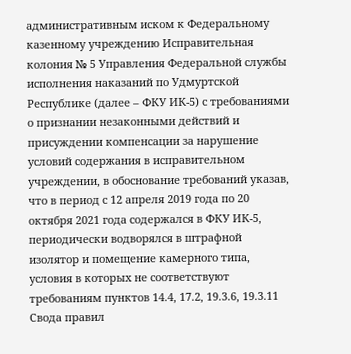административным иском к Федеральному казенному учреждению Исправительная колония № 5 Управления Федеральной службы исполнения наказаний по Удмуртской Республике (далее – ФКУ ИК-5) с требованиями о признании незаконными действий и присуждении компенсации за нарушение условий содержания в исправительном учреждении, в обоснование требований указав, что в период с 12 апреля 2019 года по 20 октября 2021 года содержался в ФКУ ИК-5, периодически водворялся в штрафной изолятор и помещение камерного типа, условия в которых не соответствуют требованиям пунктов 14.4, 17.2, 19.3.6, 19.3.11 Свода правил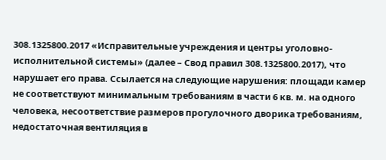308.1325800.2017 «Исправительные учреждения и центры уголовно-исполнительной системы» (далее – Свод правил 308.1325800.2017), что нарушает его права. Ссылается на следующие нарушения: площади камер не соответствуют минимальным требованиям в части 6 кв. м. на одного человека, несоответствие размеров прогулочного дворика требованиям, недостаточная вентиляция в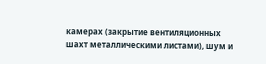камерах (закрытие вентиляционных шахт металлическими листами), шум и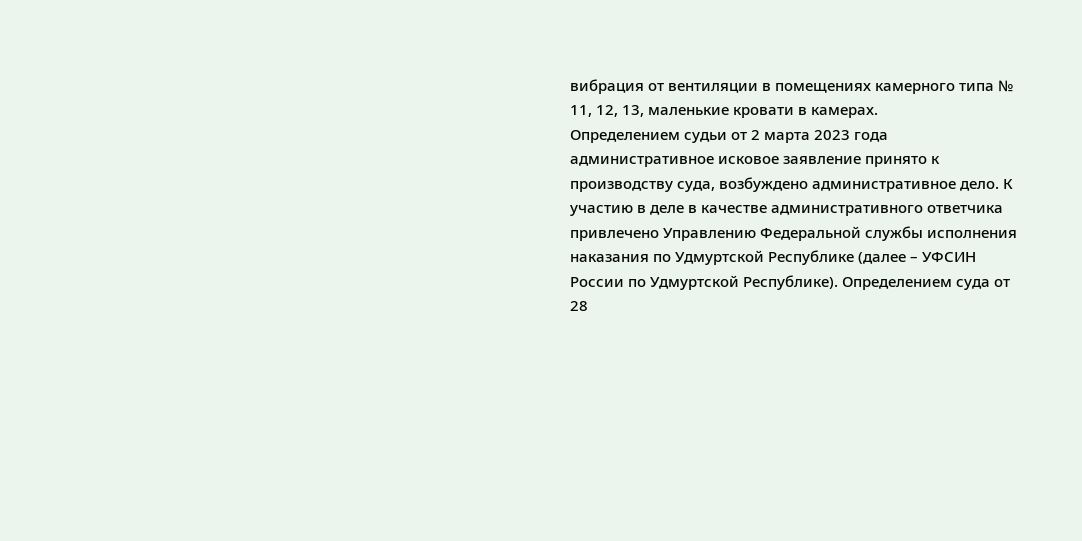вибрация от вентиляции в помещениях камерного типа № 11, 12, 13, маленькие кровати в камерах.
Определением судьи от 2 марта 2023 года административное исковое заявление принято к производству суда, возбуждено административное дело. К участию в деле в качестве административного ответчика привлечено Управлению Федеральной службы исполнения наказания по Удмуртской Республике (далее – УФСИН России по Удмуртской Республике). Определением суда от 28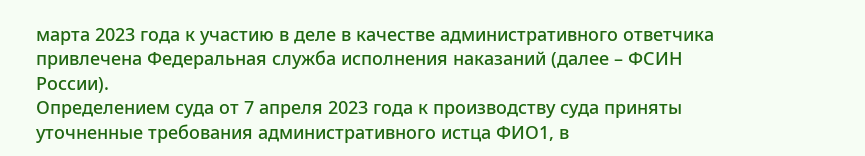марта 2023 года к участию в деле в качестве административного ответчика привлечена Федеральная служба исполнения наказаний (далее – ФСИН России).
Определением суда от 7 апреля 2023 года к производству суда приняты уточненные требования административного истца ФИО1, в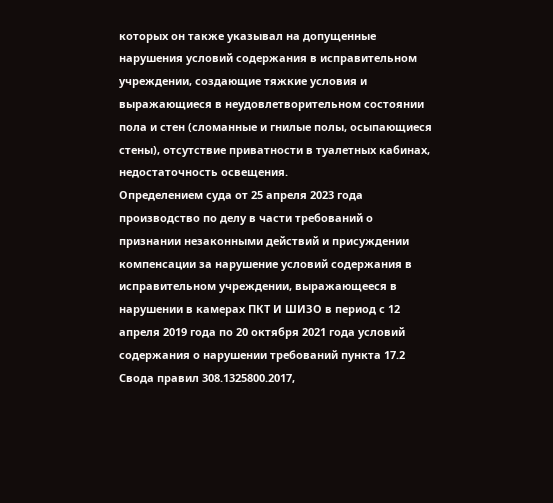которых он также указывал на допущенные нарушения условий содержания в исправительном учреждении, создающие тяжкие условия и выражающиеся в неудовлетворительном состоянии пола и стен (сломанные и гнилые полы, осыпающиеся стены), отсутствие приватности в туалетных кабинах, недостаточность освещения.
Определением суда от 25 апреля 2023 года производство по делу в части требований о признании незаконными действий и присуждении компенсации за нарушение условий содержания в исправительном учреждении, выражающееся в нарушении в камерах ПКТ И ШИЗО в период с 12 апреля 2019 года по 20 октября 2021 года условий содержания о нарушении требований пункта 17.2 Свода правил 308.1325800.2017,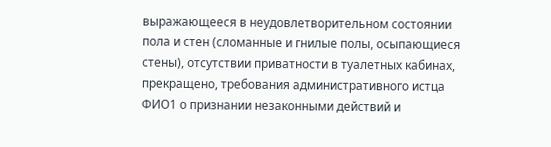выражающееся в неудовлетворительном состоянии пола и стен (сломанные и гнилые полы, осыпающиеся стены), отсутствии приватности в туалетных кабинах, прекращено, требования административного истца ФИО1 о признании незаконными действий и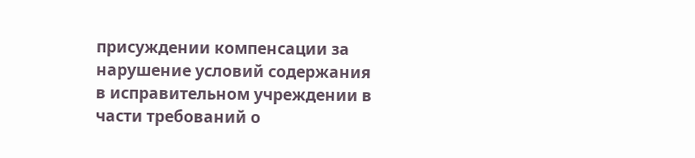присуждении компенсации за нарушение условий содержания в исправительном учреждении в части требований о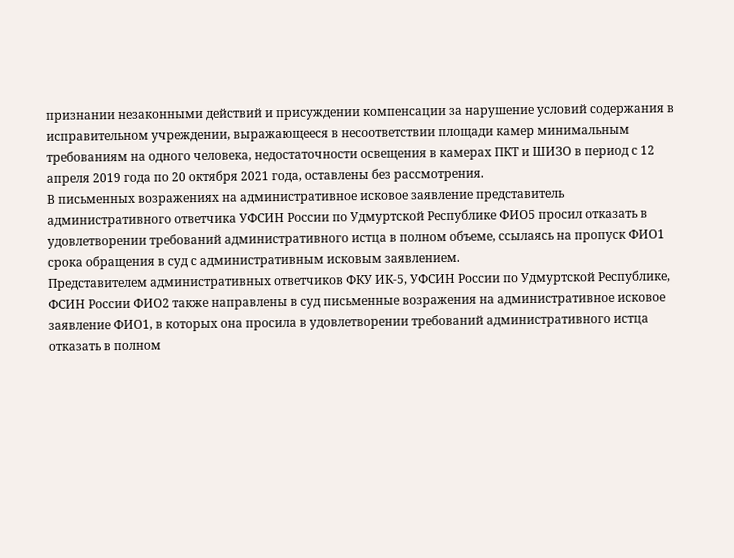признании незаконными действий и присуждении компенсации за нарушение условий содержания в исправительном учреждении, выражающееся в несоответствии площади камер минимальным требованиям на одного человека, недостаточности освещения в камерах ПКТ и ШИЗО в период с 12 апреля 2019 года по 20 октября 2021 года, оставлены без рассмотрения.
В письменных возражениях на административное исковое заявление представитель административного ответчика УФСИН России по Удмуртской Республике ФИО5 просил отказать в удовлетворении требований административного истца в полном объеме, ссылаясь на пропуск ФИО1 срока обращения в суд с административным исковым заявлением.
Представителем административных ответчиков ФКУ ИК-5, УФСИН России по Удмуртской Республике, ФСИН России ФИО2 также направлены в суд письменные возражения на административное исковое заявление ФИО1, в которых она просила в удовлетворении требований административного истца отказать в полном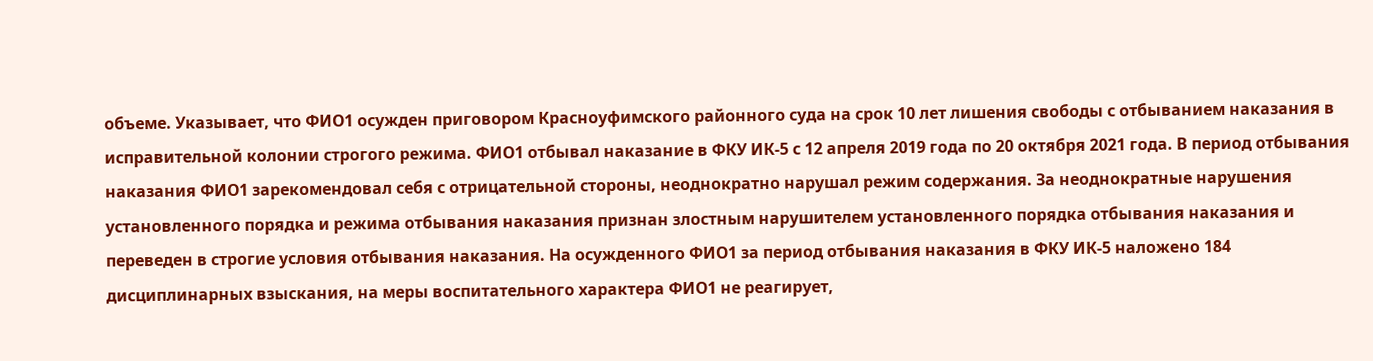объеме. Указывает, что ФИО1 осужден приговором Красноуфимского районного суда на срок 10 лет лишения свободы с отбыванием наказания в исправительной колонии строгого режима. ФИО1 отбывал наказание в ФКУ ИК-5 с 12 апреля 2019 года по 20 октября 2021 года. В период отбывания наказания ФИО1 зарекомендовал себя с отрицательной стороны, неоднократно нарушал режим содержания. За неоднократные нарушения установленного порядка и режима отбывания наказания признан злостным нарушителем установленного порядка отбывания наказания и переведен в строгие условия отбывания наказания. На осужденного ФИО1 за период отбывания наказания в ФКУ ИК-5 наложено 184 дисциплинарных взыскания, на меры воспитательного характера ФИО1 не реагирует,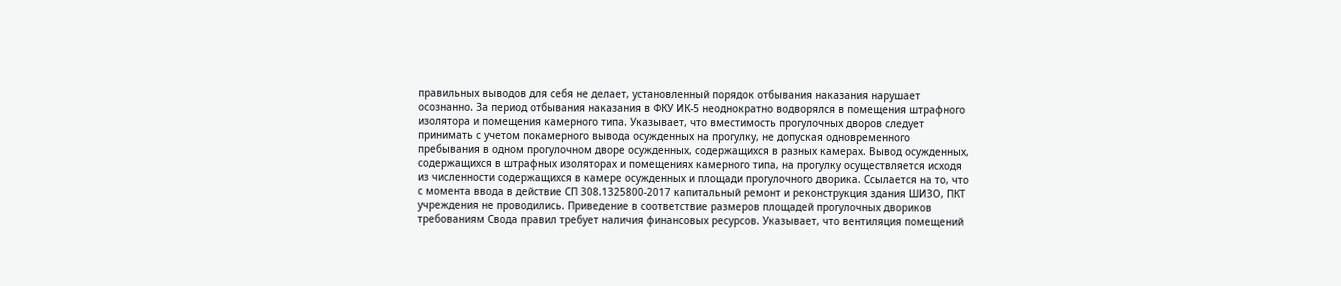правильных выводов для себя не делает, установленный порядок отбывания наказания нарушает осознанно. За период отбывания наказания в ФКУ ИК-5 неоднократно водворялся в помещения штрафного изолятора и помещения камерного типа. Указывает, что вместимость прогулочных дворов следует принимать с учетом покамерного вывода осужденных на прогулку, не допуская одновременного пребывания в одном прогулочном дворе осужденных, содержащихся в разных камерах. Вывод осужденных, содержащихся в штрафных изоляторах и помещениях камерного типа, на прогулку осуществляется исходя из численности содержащихся в камере осужденных и площади прогулочного дворика. Ссылается на то, что с момента ввода в действие СП 308.1325800-2017 капитальный ремонт и реконструкция здания ШИЗО, ПКТ учреждения не проводились. Приведение в соответствие размеров площадей прогулочных двориков требованиям Свода правил требует наличия финансовых ресурсов. Указывает, что вентиляция помещений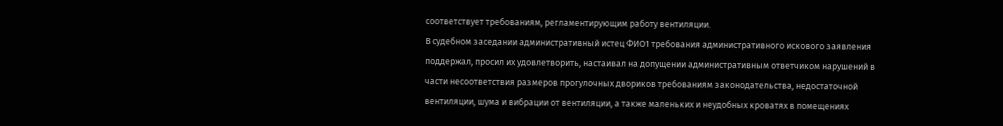соответствует требованиям, регламентирующим работу вентиляции.
В судебном заседании административный истец ФИО1 требования административного искового заявления поддержал, просил их удовлетворить, настаивал на допущении административным ответчиком нарушений в части несоответствия размеров прогулочных двориков требованиям законодательства, недостаточной вентиляции, шума и вибрации от вентиляции, а также маленьких и неудобных кроватях в помещениях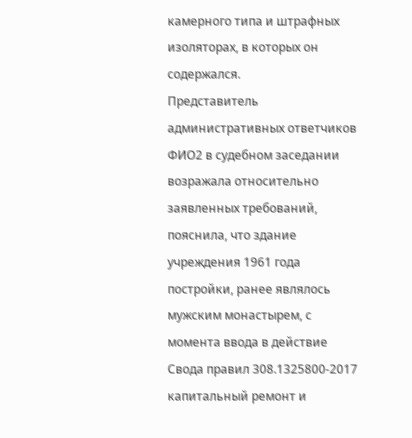камерного типа и штрафных изоляторах, в которых он содержался.
Представитель административных ответчиков ФИО2 в судебном заседании возражала относительно заявленных требований, пояснила, что здание учреждения 1961 года постройки, ранее являлось мужским монастырем, с момента ввода в действие Свода правил 308.1325800-2017 капитальный ремонт и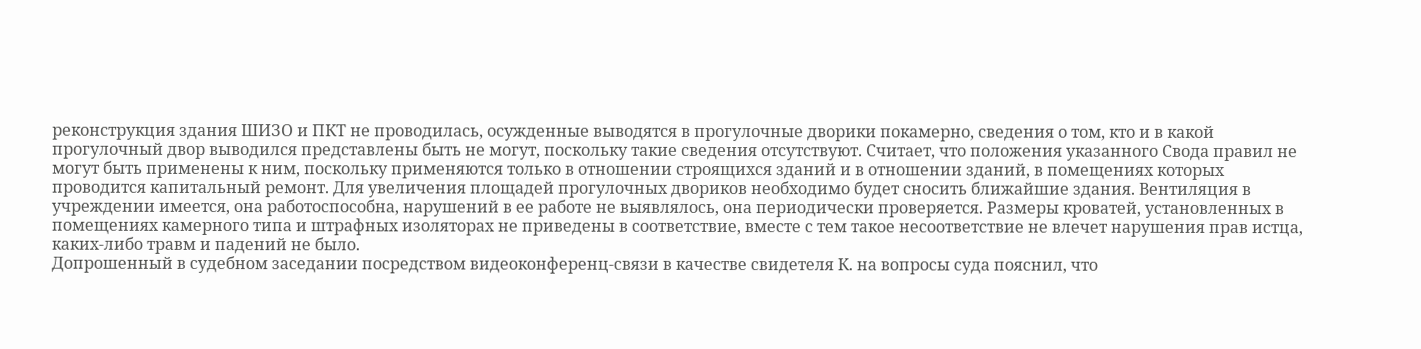реконструкция здания ШИЗО и ПКТ не проводилась, осужденные выводятся в прогулочные дворики покамерно, сведения о том, кто и в какой прогулочный двор выводился представлены быть не могут, поскольку такие сведения отсутствуют. Считает, что положения указанного Свода правил не могут быть применены к ним, поскольку применяются только в отношении строящихся зданий и в отношении зданий, в помещениях которых проводится капитальный ремонт. Для увеличения площадей прогулочных двориков необходимо будет сносить ближайшие здания. Вентиляция в учреждении имеется, она работоспособна, нарушений в ее работе не выявлялось, она периодически проверяется. Размеры кроватей, установленных в помещениях камерного типа и штрафных изоляторах не приведены в соответствие, вместе с тем такое несоответствие не влечет нарушения прав истца, каких-либо травм и падений не было.
Допрошенный в судебном заседании посредством видеоконференц-связи в качестве свидетеля К. на вопросы суда пояснил, что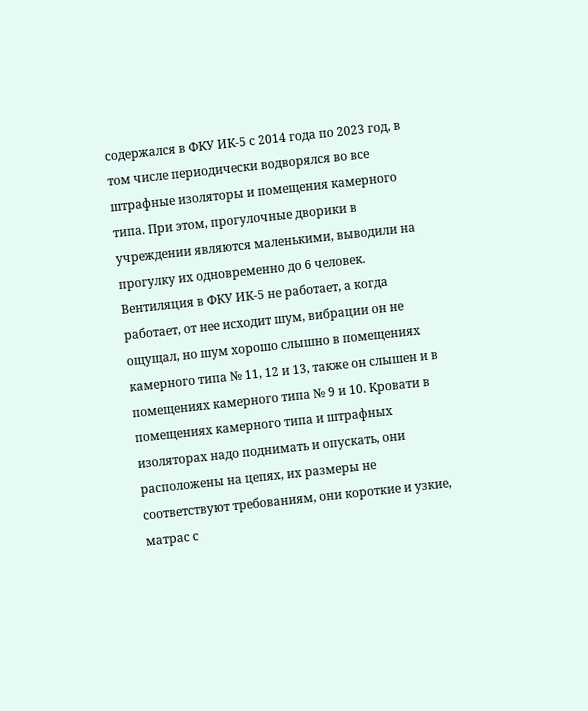содержался в ФКУ ИК-5 с 2014 года по 2023 год, в том числе периодически водворялся во все штрафные изоляторы и помещения камерного типа. При этом, прогулочные дворики в учреждении являются маленькими, выводили на прогулку их одновременно до 6 человек. Вентиляция в ФКУ ИК-5 не работает, а когда работает, от нее исходит шум, вибрации он не ощущал, но шум хорошо слышно в помещениях камерного типа № 11, 12 и 13, также он слышен и в помещениях камерного типа № 9 и 10. Кровати в помещениях камерного типа и штрафных изоляторах надо поднимать и опускать, они расположены на цепях, их размеры не соответствуют требованиям, они короткие и узкие, матрас с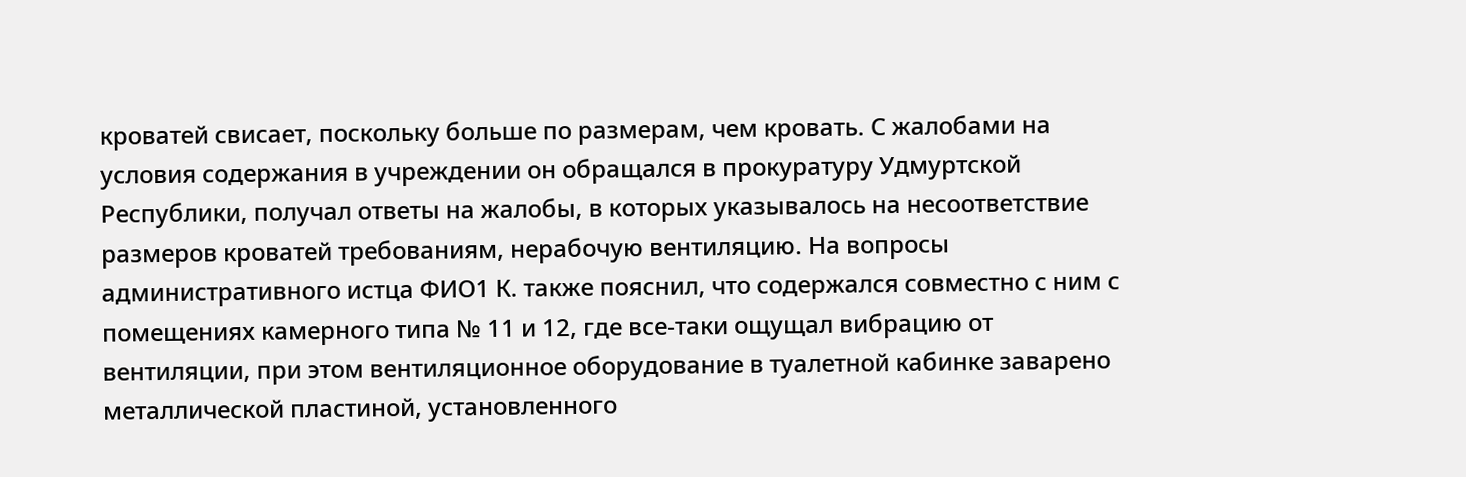кроватей свисает, поскольку больше по размерам, чем кровать. С жалобами на условия содержания в учреждении он обращался в прокуратуру Удмуртской Республики, получал ответы на жалобы, в которых указывалось на несоответствие размеров кроватей требованиям, нерабочую вентиляцию. На вопросы административного истца ФИО1 К. также пояснил, что содержался совместно с ним с помещениях камерного типа № 11 и 12, где все-таки ощущал вибрацию от вентиляции, при этом вентиляционное оборудование в туалетной кабинке заварено металлической пластиной, установленного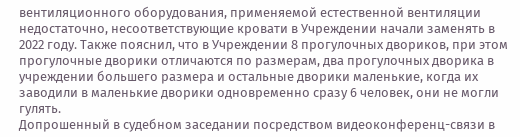вентиляционного оборудования, применяемой естественной вентиляции недостаточно, несоответствующие кровати в Учреждении начали заменять в 2022 году. Также пояснил, что в Учреждении 8 прогулочных двориков, при этом прогулочные дворики отличаются по размерам, два прогулочных дворика в учреждении большего размера и остальные дворики маленькие, когда их заводили в маленькие дворики одновременно сразу 6 человек, они не могли гулять.
Допрошенный в судебном заседании посредством видеоконференц-связи в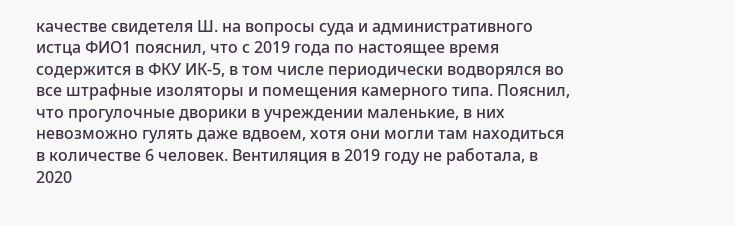качестве свидетеля Ш. на вопросы суда и административного истца ФИО1 пояснил, что с 2019 года по настоящее время содержится в ФКУ ИК-5, в том числе периодически водворялся во все штрафные изоляторы и помещения камерного типа. Пояснил, что прогулочные дворики в учреждении маленькие, в них невозможно гулять даже вдвоем, хотя они могли там находиться в количестве 6 человек. Вентиляция в 2019 году не работала, в 2020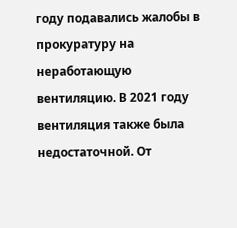году подавались жалобы в прокуратуру на неработающую вентиляцию. В 2021 году вентиляция также была недостаточной. От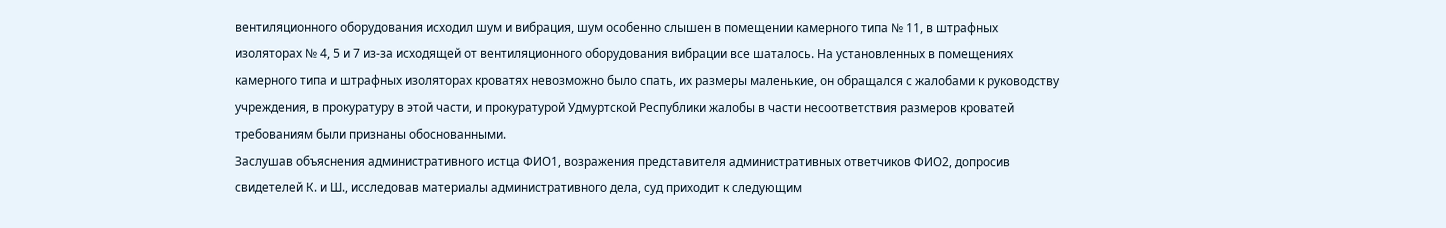вентиляционного оборудования исходил шум и вибрация, шум особенно слышен в помещении камерного типа № 11, в штрафных изоляторах № 4, 5 и 7 из-за исходящей от вентиляционного оборудования вибрации все шаталось. На установленных в помещениях камерного типа и штрафных изоляторах кроватях невозможно было спать, их размеры маленькие, он обращался с жалобами к руководству учреждения, в прокуратуру в этой части, и прокуратурой Удмуртской Республики жалобы в части несоответствия размеров кроватей требованиям были признаны обоснованными.
Заслушав объяснения административного истца ФИО1, возражения представителя административных ответчиков ФИО2, допросив свидетелей К. и Ш., исследовав материалы административного дела, суд приходит к следующим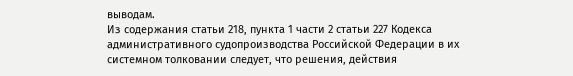выводам.
Из содержания статьи 218, пункта 1 части 2 статьи 227 Кодекса административного судопроизводства Российской Федерации в их системном толковании следует, что решения, действия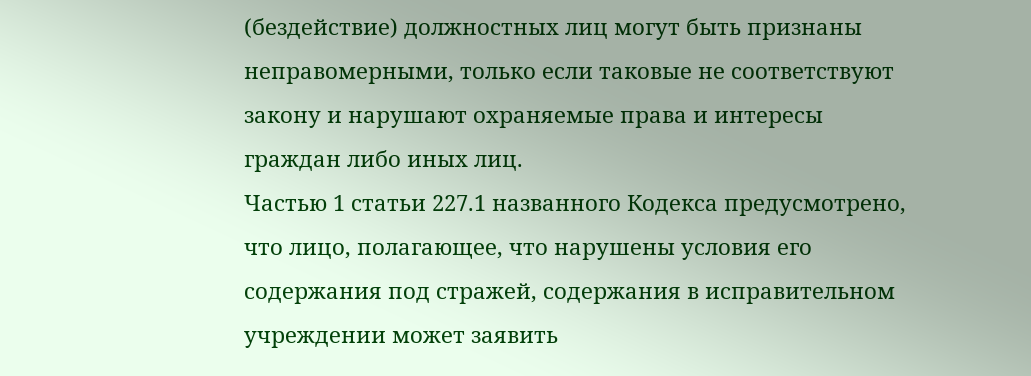(бездействие) должностных лиц могут быть признаны неправомерными, только если таковые не соответствуют закону и нарушают охраняемые права и интересы граждан либо иных лиц.
Частью 1 статьи 227.1 названного Кодекса предусмотрено, что лицо, полагающее, что нарушены условия его содержания под стражей, содержания в исправительном учреждении может заявить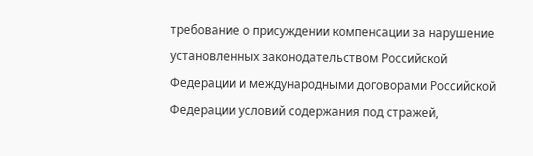требование о присуждении компенсации за нарушение установленных законодательством Российской Федерации и международными договорами Российской Федерации условий содержания под стражей,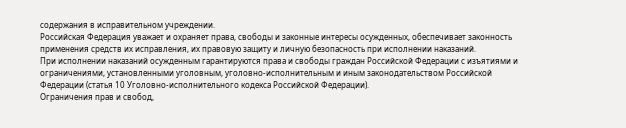содержания в исправительном учреждении.
Российская Федерация уважает и охраняет права, свободы и законные интересы осужденных, обеспечивает законность применения средств их исправления, их правовую защиту и личную безопасность при исполнении наказаний.
При исполнении наказаний осужденным гарантируются права и свободы граждан Российской Федерации с изъятиями и ограничениями, установленными уголовным, уголовно-исполнительным и иным законодательством Российской Федерации (статья 10 Уголовно-исполнительного кодекса Российской Федерации).
Ограничения прав и свобод,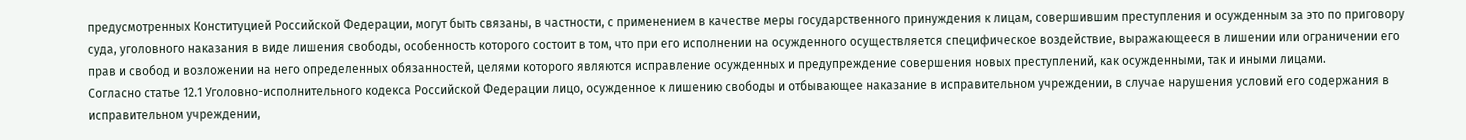предусмотренных Конституцией Российской Федерации, могут быть связаны, в частности, с применением в качестве меры государственного принуждения к лицам, совершившим преступления и осужденным за это по приговору суда, уголовного наказания в виде лишения свободы, особенность которого состоит в том, что при его исполнении на осужденного осуществляется специфическое воздействие, выражающееся в лишении или ограничении его прав и свобод и возложении на него определенных обязанностей, целями которого являются исправление осужденных и предупреждение совершения новых преступлений, как осужденными, так и иными лицами.
Согласно статье 12.1 Уголовно-исполнительного кодекса Российской Федерации лицо, осужденное к лишению свободы и отбывающее наказание в исправительном учреждении, в случае нарушения условий его содержания в исправительном учреждении,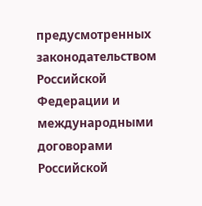предусмотренных законодательством Российской Федерации и международными договорами Российской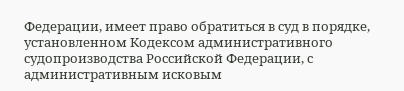Федерации, имеет право обратиться в суд в порядке, установленном Кодексом административного судопроизводства Российской Федерации, с административным исковым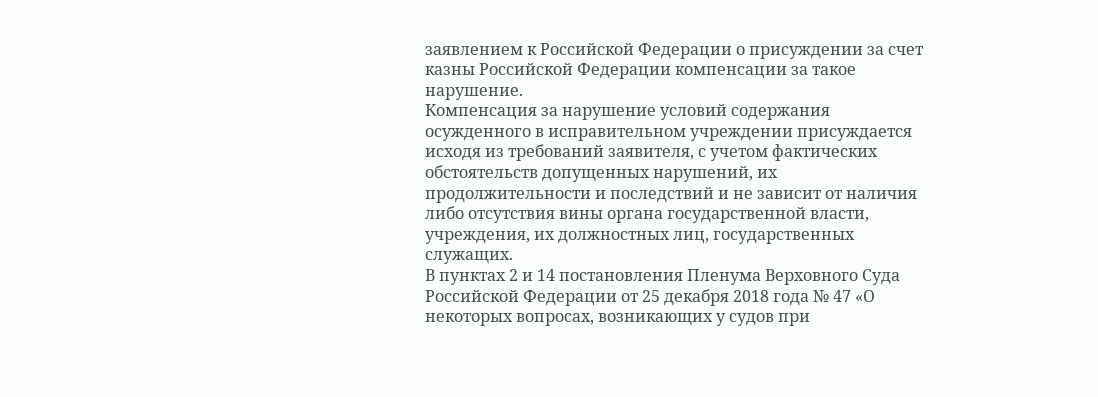заявлением к Российской Федерации о присуждении за счет казны Российской Федерации компенсации за такое нарушение.
Компенсация за нарушение условий содержания осужденного в исправительном учреждении присуждается исходя из требований заявителя, с учетом фактических обстоятельств допущенных нарушений, их продолжительности и последствий и не зависит от наличия либо отсутствия вины органа государственной власти, учреждения, их должностных лиц, государственных служащих.
В пунктах 2 и 14 постановления Пленума Верховного Суда Российской Федерации от 25 декабря 2018 года № 47 «О некоторых вопросах, возникающих у судов при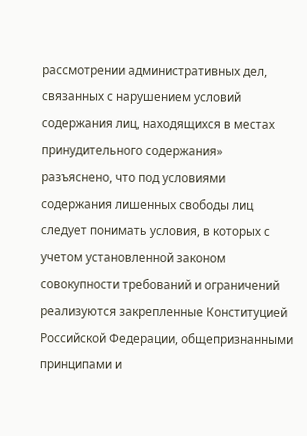рассмотрении административных дел, связанных с нарушением условий содержания лиц, находящихся в местах принудительного содержания» разъяснено, что под условиями содержания лишенных свободы лиц следует понимать условия, в которых с учетом установленной законом совокупности требований и ограничений реализуются закрепленные Конституцией Российской Федерации, общепризнанными принципами и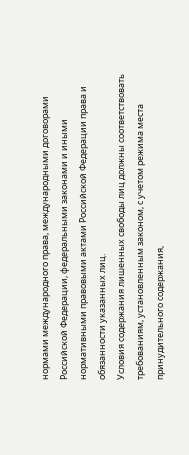нормами международного права, международными договорами Российской Федерации, федеральными законами и иными нормативными правовыми актами Российской Федерации права и обязанности указанных лиц.
Условия содержания лишенных свободы лиц должны соответствовать требованиям, установленным законом, с учетом режима места принудительного содержания,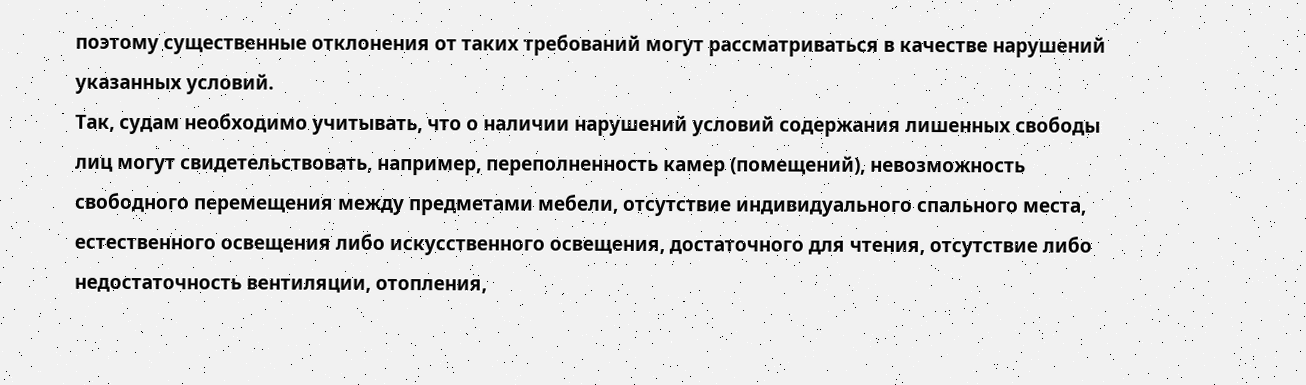поэтому существенные отклонения от таких требований могут рассматриваться в качестве нарушений указанных условий.
Так, судам необходимо учитывать, что о наличии нарушений условий содержания лишенных свободы лиц могут свидетельствовать, например, переполненность камер (помещений), невозможность свободного перемещения между предметами мебели, отсутствие индивидуального спального места, естественного освещения либо искусственного освещения, достаточного для чтения, отсутствие либо недостаточность вентиляции, отопления,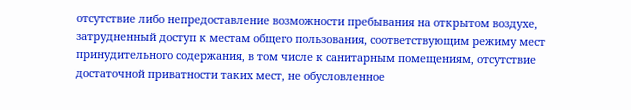отсутствие либо непредоставление возможности пребывания на открытом воздухе, затрудненный доступ к местам общего пользования, соответствующим режиму мест принудительного содержания, в том числе к санитарным помещениям, отсутствие достаточной приватности таких мест, не обусловленное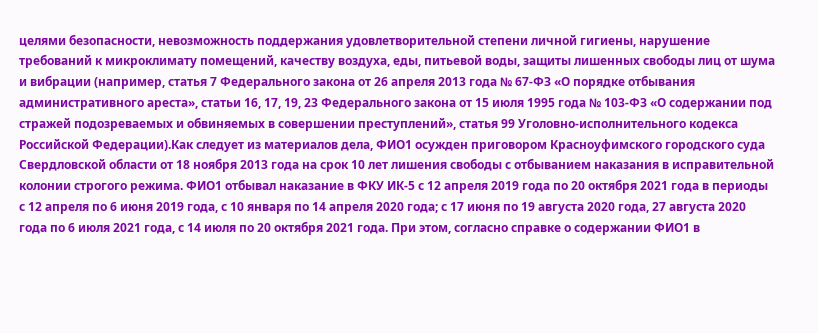целями безопасности, невозможность поддержания удовлетворительной степени личной гигиены, нарушение требований к микроклимату помещений, качеству воздуха, еды, питьевой воды, защиты лишенных свободы лиц от шума и вибрации (например, статья 7 Федерального закона от 26 апреля 2013 года № 67-ФЗ «О порядке отбывания административного ареста», статьи 16, 17, 19, 23 Федерального закона от 15 июля 1995 года № 103-ФЗ «О содержании под стражей подозреваемых и обвиняемых в совершении преступлений», статья 99 Уголовно-исполнительного кодекса Российской Федерации).Как следует из материалов дела, ФИО1 осужден приговором Красноуфимского городского суда Свердловской области от 18 ноября 2013 года на срок 10 лет лишения свободы с отбыванием наказания в исправительной колонии строгого режима. ФИО1 отбывал наказание в ФКУ ИК-5 с 12 апреля 2019 года по 20 октября 2021 года в периоды с 12 апреля по 6 июня 2019 года, с 10 января по 14 апреля 2020 года; с 17 июня по 19 августа 2020 года, 27 августа 2020 года по 6 июля 2021 года, с 14 июля по 20 октября 2021 года. При этом, согласно справке о содержании ФИО1 в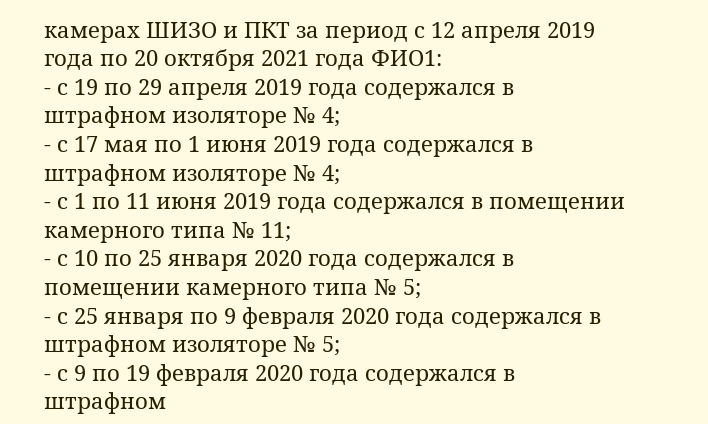камерах ШИЗО и ПКТ за период с 12 апреля 2019 года по 20 октября 2021 года ФИО1:
- с 19 по 29 апреля 2019 года содержался в штрафном изоляторе № 4;
- с 17 мая по 1 июня 2019 года содержался в штрафном изоляторе № 4;
- с 1 по 11 июня 2019 года содержался в помещении камерного типа № 11;
- с 10 по 25 января 2020 года содержался в помещении камерного типа № 5;
- с 25 января по 9 февраля 2020 года содержался в штрафном изоляторе № 5;
- с 9 по 19 февраля 2020 года содержался в штрафном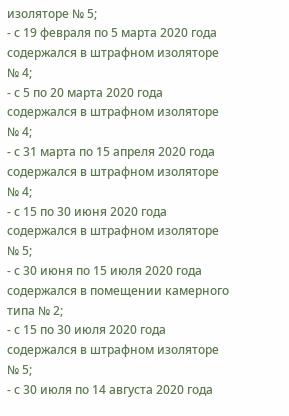изоляторе № 5;
- с 19 февраля по 5 марта 2020 года содержался в штрафном изоляторе № 4;
- с 5 по 20 марта 2020 года содержался в штрафном изоляторе № 4;
- с 31 марта по 15 апреля 2020 года содержался в штрафном изоляторе № 4;
- с 15 по 30 июня 2020 года содержался в штрафном изоляторе № 5;
- с 30 июня по 15 июля 2020 года содержался в помещении камерного типа № 2;
- с 15 по 30 июля 2020 года содержался в штрафном изоляторе № 5;
- с 30 июля по 14 августа 2020 года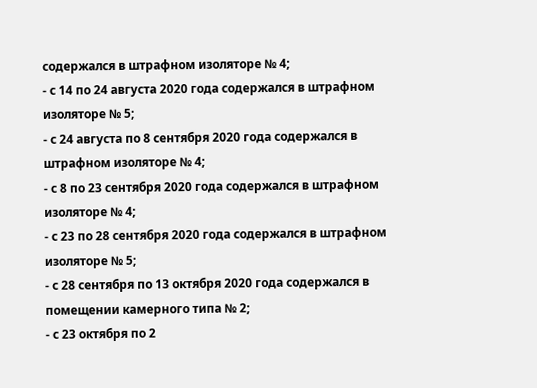содержался в штрафном изоляторе № 4;
- с 14 по 24 августа 2020 года содержался в штрафном изоляторе № 5;
- с 24 августа по 8 сентября 2020 года содержался в штрафном изоляторе № 4;
- с 8 по 23 сентября 2020 года содержался в штрафном изоляторе № 4;
- с 23 по 28 сентября 2020 года содержался в штрафном изоляторе № 5;
- с 28 сентября по 13 октября 2020 года содержался в помещении камерного типа № 2;
- с 23 октября по 2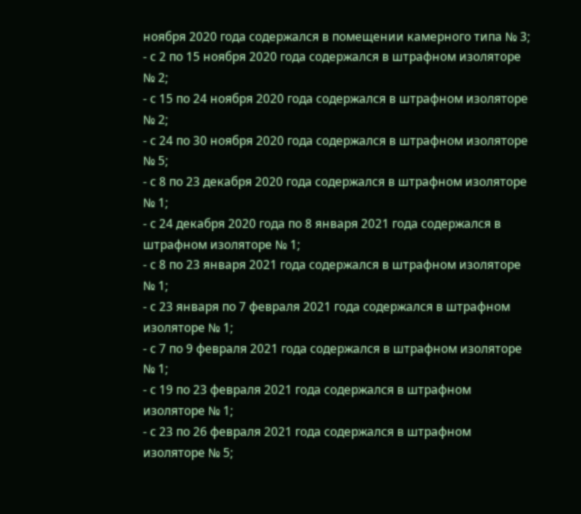ноября 2020 года содержался в помещении камерного типа № 3;
- с 2 по 15 ноября 2020 года содержался в штрафном изоляторе № 2;
- с 15 по 24 ноября 2020 года содержался в штрафном изоляторе № 2;
- с 24 по 30 ноября 2020 года содержался в штрафном изоляторе № 5;
- с 8 по 23 декабря 2020 года содержался в штрафном изоляторе № 1;
- с 24 декабря 2020 года по 8 января 2021 года содержался в штрафном изоляторе № 1;
- с 8 по 23 января 2021 года содержался в штрафном изоляторе № 1;
- с 23 января по 7 февраля 2021 года содержался в штрафном изоляторе № 1;
- с 7 по 9 февраля 2021 года содержался в штрафном изоляторе № 1;
- с 19 по 23 февраля 2021 года содержался в штрафном изоляторе № 1;
- с 23 по 26 февраля 2021 года содержался в штрафном изоляторе № 5;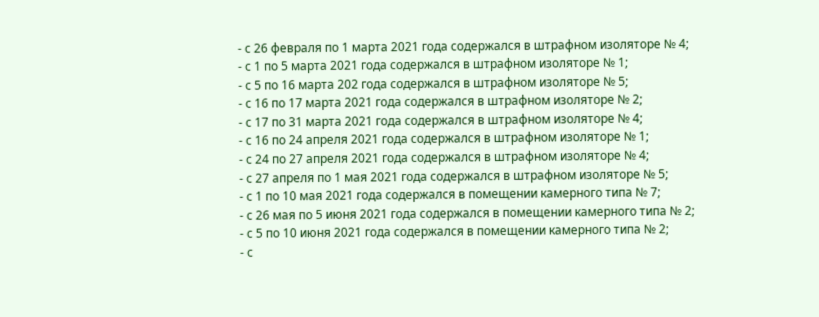- с 26 февраля по 1 марта 2021 года содержался в штрафном изоляторе № 4;
- с 1 по 5 марта 2021 года содержался в штрафном изоляторе № 1;
- с 5 по 16 марта 202 года содержался в штрафном изоляторе № 5;
- с 16 по 17 марта 2021 года содержался в штрафном изоляторе № 2;
- с 17 по 31 марта 2021 года содержался в штрафном изоляторе № 4;
- с 16 по 24 апреля 2021 года содержался в штрафном изоляторе № 1;
- с 24 по 27 апреля 2021 года содержался в штрафном изоляторе № 4;
- с 27 апреля по 1 мая 2021 года содержался в штрафном изоляторе № 5;
- с 1 по 10 мая 2021 года содержался в помещении камерного типа № 7;
- с 26 мая по 5 июня 2021 года содержался в помещении камерного типа № 2;
- с 5 по 10 июня 2021 года содержался в помещении камерного типа № 2;
- с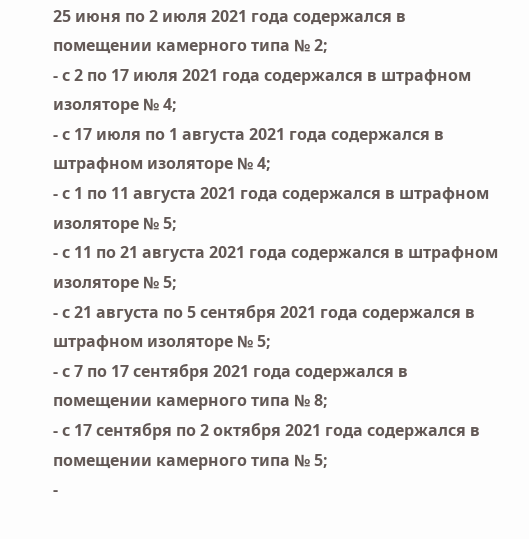25 июня по 2 июля 2021 года содержался в помещении камерного типа № 2;
- с 2 по 17 июля 2021 года содержался в штрафном изоляторе № 4;
- с 17 июля по 1 августа 2021 года содержался в штрафном изоляторе № 4;
- с 1 по 11 августа 2021 года содержался в штрафном изоляторе № 5;
- с 11 по 21 августа 2021 года содержался в штрафном изоляторе № 5;
- с 21 августа по 5 сентября 2021 года содержался в штрафном изоляторе № 5;
- с 7 по 17 сентября 2021 года содержался в помещении камерного типа № 8;
- с 17 сентября по 2 октября 2021 года содержался в помещении камерного типа № 5;
-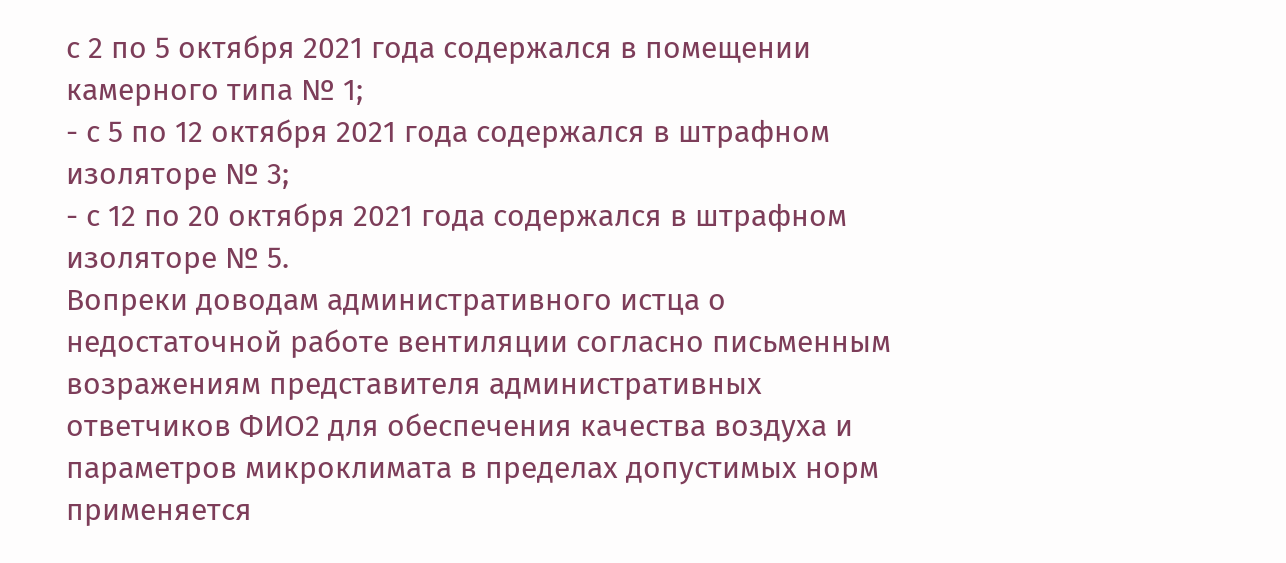с 2 по 5 октября 2021 года содержался в помещении камерного типа № 1;
- с 5 по 12 октября 2021 года содержался в штрафном изоляторе № 3;
- с 12 по 20 октября 2021 года содержался в штрафном изоляторе № 5.
Вопреки доводам административного истца о недостаточной работе вентиляции согласно письменным возражениям представителя административных ответчиков ФИО2 для обеспечения качества воздуха и параметров микроклимата в пределах допустимых норм применяется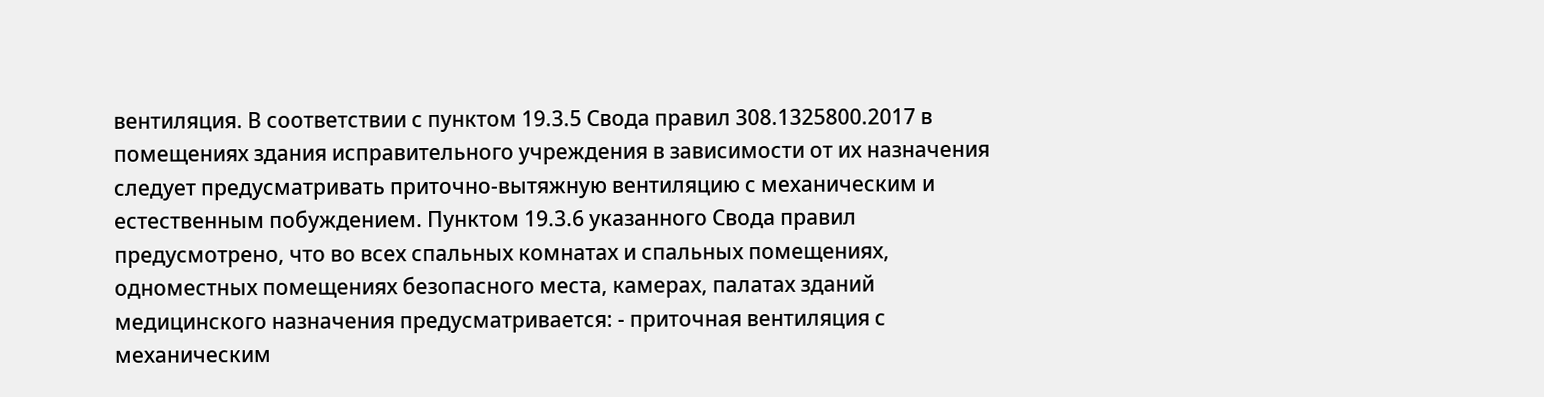вентиляция. В соответствии с пунктом 19.3.5 Свода правил 308.1325800.2017 в помещениях здания исправительного учреждения в зависимости от их назначения следует предусматривать приточно-вытяжную вентиляцию с механическим и естественным побуждением. Пунктом 19.3.6 указанного Свода правил предусмотрено, что во всех спальных комнатах и спальных помещениях, одноместных помещениях безопасного места, камерах, палатах зданий медицинского назначения предусматривается: - приточная вентиляция с механическим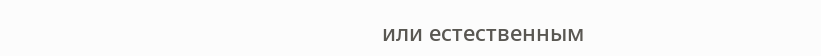или естественным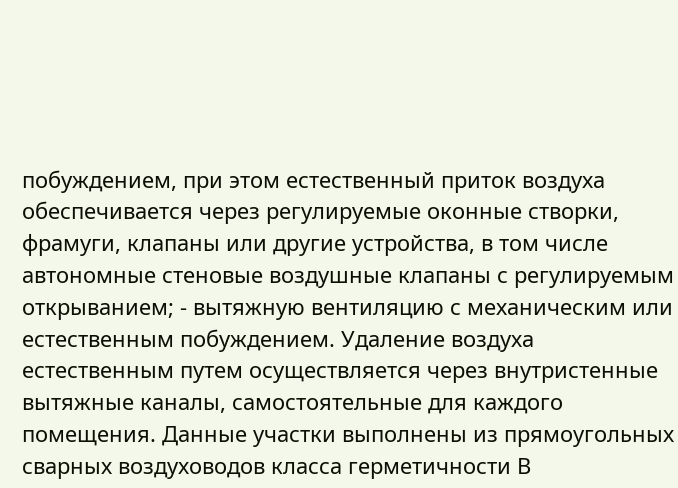побуждением, при этом естественный приток воздуха обеспечивается через регулируемые оконные створки, фрамуги, клапаны или другие устройства, в том числе автономные стеновые воздушные клапаны с регулируемым открыванием; - вытяжную вентиляцию с механическим или естественным побуждением. Удаление воздуха естественным путем осуществляется через внутристенные вытяжные каналы, самостоятельные для каждого помещения. Данные участки выполнены из прямоугольных сварных воздуховодов класса герметичности В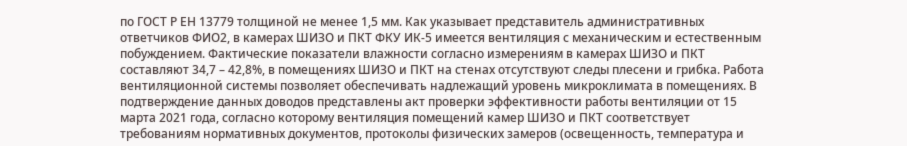по ГОСТ Р ЕН 13779 толщиной не менее 1,5 мм. Как указывает представитель административных ответчиков ФИО2, в камерах ШИЗО и ПКТ ФКУ ИК-5 имеется вентиляция с механическим и естественным побуждением. Фактические показатели влажности согласно измерениям в камерах ШИЗО и ПКТ составляют 34,7 – 42,8%, в помещениях ШИЗО и ПКТ на стенах отсутствуют следы плесени и грибка. Работа вентиляционной системы позволяет обеспечивать надлежащий уровень микроклимата в помещениях. В подтверждение данных доводов представлены акт проверки эффективности работы вентиляции от 15 марта 2021 года, согласно которому вентиляция помещений камер ШИЗО и ПКТ соответствует требованиям нормативных документов, протоколы физических замеров (освещенность, температура и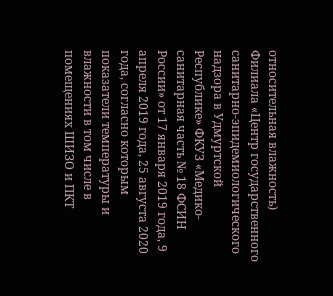относительная влажность) Филиала «Центр государственного санитарно-эпидемиологического надзора в Удмуртской Республике» ФКУЗ «Медико-санитарная часть № 18 ФСИН России» от 17 января 2019 года, 9 апреля 2019 года, 25 августа 2020 года, согласно которым показатели температуры и влажности в том числе в помещениях ШИЗО и ПКТ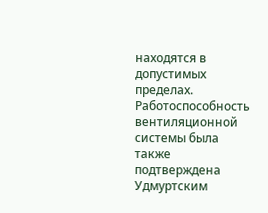находятся в допустимых пределах. Работоспособность вентиляционной системы была также подтверждена Удмуртским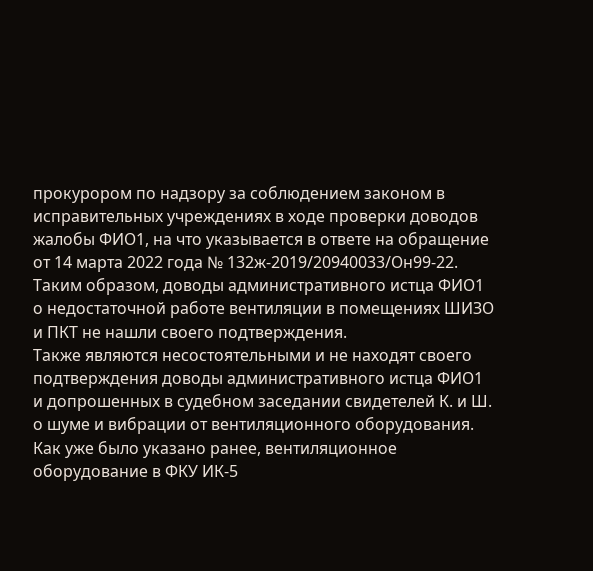прокурором по надзору за соблюдением законом в исправительных учреждениях в ходе проверки доводов жалобы ФИО1, на что указывается в ответе на обращение от 14 марта 2022 года № 132ж-2019/20940033/Он99-22. Таким образом, доводы административного истца ФИО1 о недостаточной работе вентиляции в помещениях ШИЗО и ПКТ не нашли своего подтверждения.
Также являются несостоятельными и не находят своего подтверждения доводы административного истца ФИО1 и допрошенных в судебном заседании свидетелей К. и Ш. о шуме и вибрации от вентиляционного оборудования. Как уже было указано ранее, вентиляционное оборудование в ФКУ ИК-5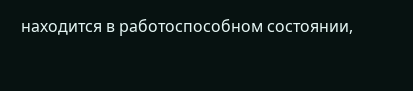находится в работоспособном состоянии,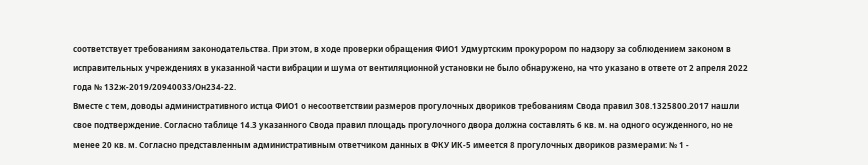соответствует требованиям законодательства. При этом, в ходе проверки обращения ФИО1 Удмуртским прокурором по надзору за соблюдением законом в исправительных учреждениях в указанной части вибрации и шума от вентиляционной установки не было обнаружено, на что указано в ответе от 2 апреля 2022 года № 132ж-2019/20940033/Он234-22.
Вместе с тем, доводы административного истца ФИО1 о несоответствии размеров прогулочных двориков требованиям Свода правил 308.1325800.2017 нашли свое подтверждение. Согласно таблице 14.3 указанного Свода правил площадь прогулочного двора должна составлять 6 кв. м. на одного осужденного, но не менее 20 кв. м. Согласно представленным административным ответчиком данных в ФКУ ИК-5 имеется 8 прогулочных двориков размерами: № 1 -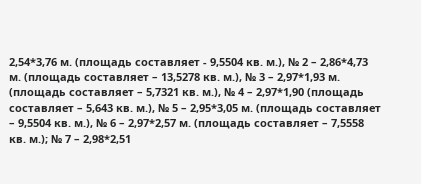2,54*3,76 м. (площадь составляет - 9,5504 кв. м.), № 2 – 2,86*4,73 м. (площадь составляет – 13,5278 кв. м.), № 3 – 2,97*1,93 м. (площадь составляет – 5,7321 кв. м.), № 4 – 2,97*1,90 (площадь составляет – 5,643 кв. м.), № 5 – 2,95*3,05 м. (площадь составляет – 9,5504 кв. м.), № 6 – 2,97*2,57 м. (площадь составляет – 7,5558 кв. м.); № 7 – 2,98*2,51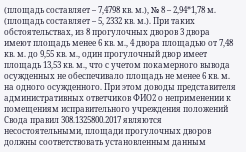(площадь составляет – 7,4798 кв. м.), № 8 – 2,94*1,78 м. (площадь составляет – 5, 2332 кв. м.). При таких обстоятельствах, из 8 прогулочных дворов 3 двора имеют площадь менее 6 кв. м., 4 двора площадью от 7,48 кв. м. до 9,55 кв. м., один прогулочный двор имеет площадь 13,53 кв. м., что с учетом покамерного вывода осужденных не обеспечивало площадь не менее 6 кв. м. на одного осужденного. При этом доводы представителя административных ответчиков ФИО2 о неприменении к помещениям исправительного учреждения положений Свода правил 308.1325800.2017 являются несостоятельными, площади прогулочных дворов должны соответствовать установленным данным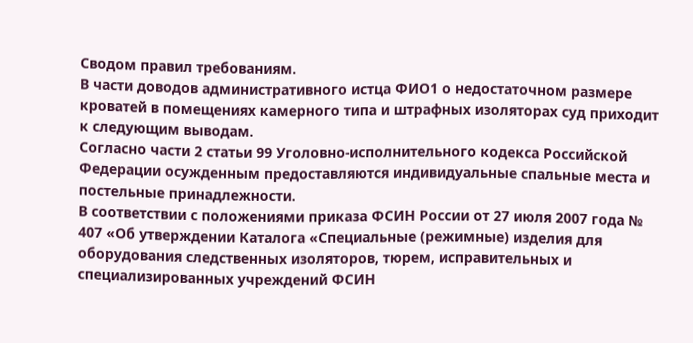Сводом правил требованиям.
В части доводов административного истца ФИО1 о недостаточном размере кроватей в помещениях камерного типа и штрафных изоляторах суд приходит к следующим выводам.
Согласно части 2 статьи 99 Уголовно-исполнительного кодекса Российской Федерации осужденным предоставляются индивидуальные спальные места и постельные принадлежности.
В соответствии с положениями приказа ФСИН России от 27 июля 2007 года № 407 «Об утверждении Каталога «Специальные (режимные) изделия для оборудования следственных изоляторов, тюрем, исправительных и специализированных учреждений ФСИН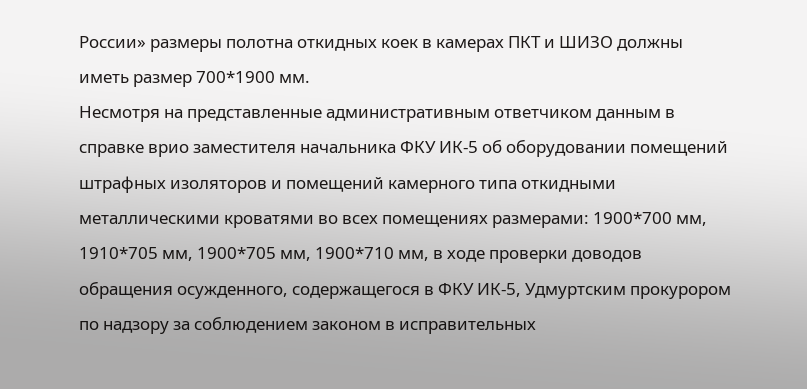России» размеры полотна откидных коек в камерах ПКТ и ШИЗО должны иметь размер 700*1900 мм.
Несмотря на представленные административным ответчиком данным в справке врио заместителя начальника ФКУ ИК-5 об оборудовании помещений штрафных изоляторов и помещений камерного типа откидными металлическими кроватями во всех помещениях размерами: 1900*700 мм, 1910*705 мм, 1900*705 мм, 1900*710 мм, в ходе проверки доводов обращения осужденного, содержащегося в ФКУ ИК-5, Удмуртским прокурором по надзору за соблюдением законом в исправительных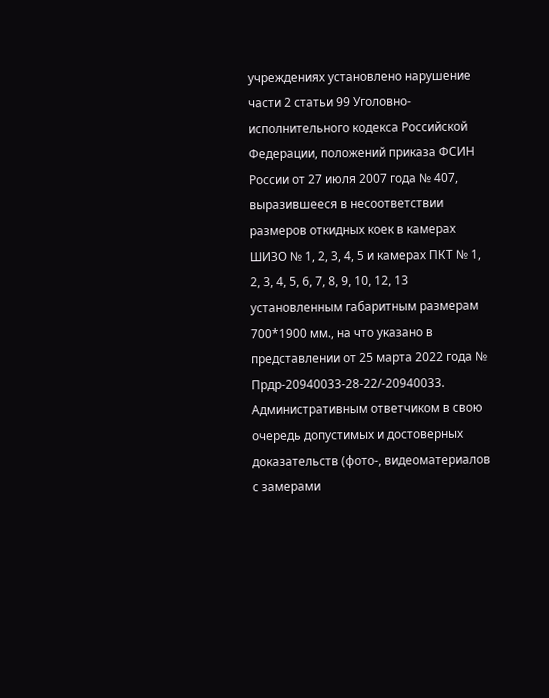учреждениях установлено нарушение части 2 статьи 99 Уголовно-исполнительного кодекса Российской Федерации, положений приказа ФСИН России от 27 июля 2007 года № 407, выразившееся в несоответствии размеров откидных коек в камерах ШИЗО № 1, 2, 3, 4, 5 и камерах ПКТ № 1, 2, 3, 4, 5, 6, 7, 8, 9, 10, 12, 13 установленным габаритным размерам 700*1900 мм., на что указано в представлении от 25 марта 2022 года № Прдр-20940033-28-22/-20940033. Административным ответчиком в свою очередь допустимых и достоверных доказательств (фото-, видеоматериалов с замерами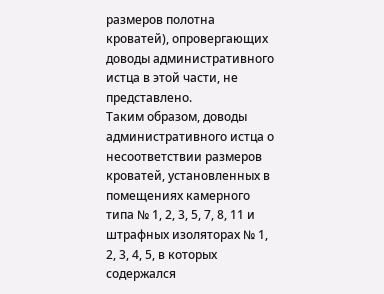размеров полотна кроватей), опровергающих доводы административного истца в этой части, не представлено.
Таким образом, доводы административного истца о несоответствии размеров кроватей, установленных в помещениях камерного типа № 1, 2, 3, 5, 7, 8, 11 и штрафных изоляторах № 1, 2, 3, 4, 5, в которых содержался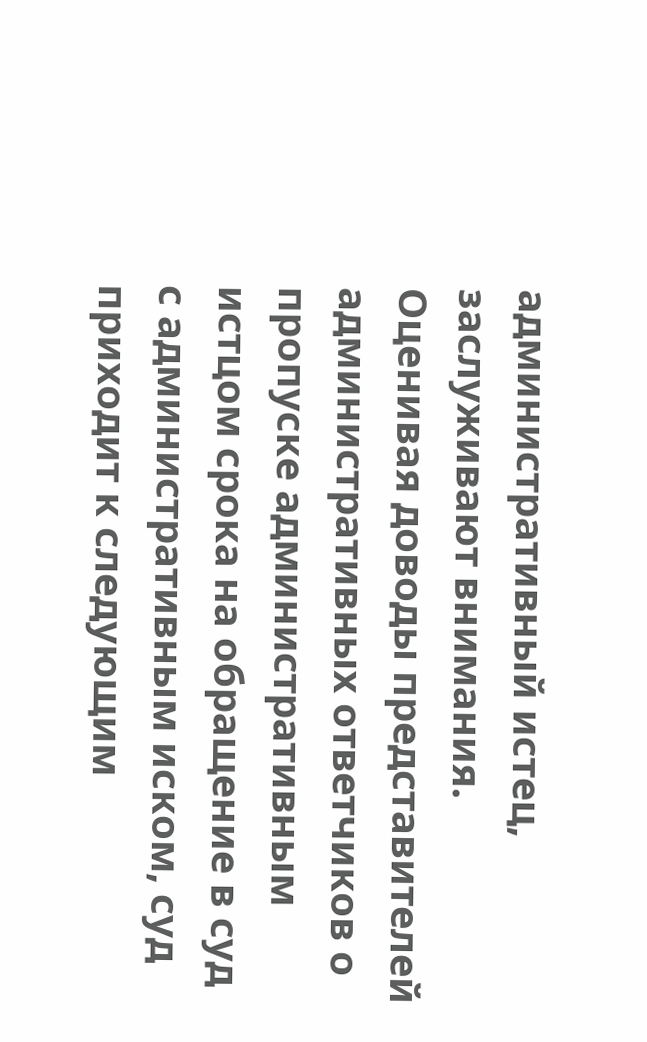административный истец, заслуживают внимания.
Оценивая доводы представителей административных ответчиков о пропуске административным истцом срока на обращение в суд с административным иском, суд приходит к следующим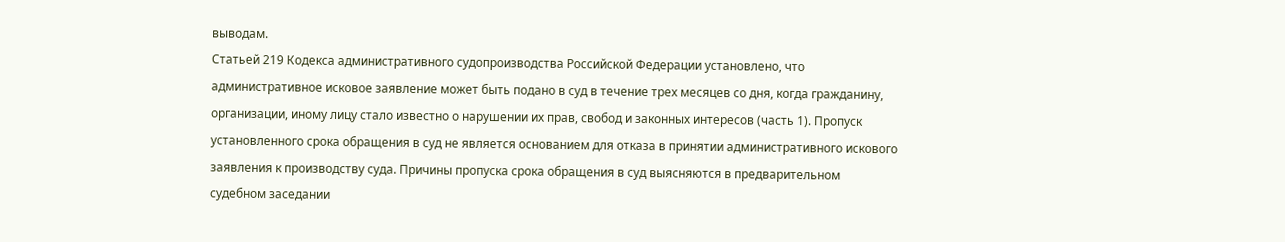выводам.
Статьей 219 Кодекса административного судопроизводства Российской Федерации установлено, что административное исковое заявление может быть подано в суд в течение трех месяцев со дня, когда гражданину, организации, иному лицу стало известно о нарушении их прав, свобод и законных интересов (часть 1). Пропуск установленного срока обращения в суд не является основанием для отказа в принятии административного искового заявления к производству суда. Причины пропуска срока обращения в суд выясняются в предварительном судебном заседании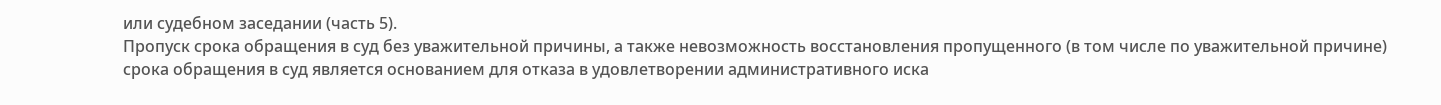или судебном заседании (часть 5).
Пропуск срока обращения в суд без уважительной причины, а также невозможность восстановления пропущенного (в том числе по уважительной причине) срока обращения в суд является основанием для отказа в удовлетворении административного иска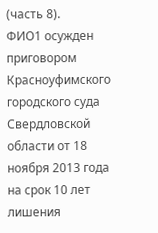(часть 8).
ФИО1 осужден приговором Красноуфимского городского суда Свердловской области от 18 ноября 2013 года на срок 10 лет лишения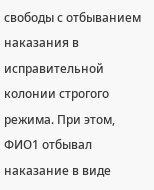свободы с отбыванием наказания в исправительной колонии строгого режима. При этом, ФИО1 отбывал наказание в виде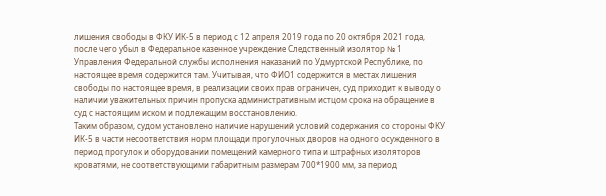лишения свободы в ФКУ ИК-5 в период с 12 апреля 2019 года по 20 октября 2021 года, после чего убыл в Федеральное казенное учреждение Следственный изолятор № 1 Управления Федеральной службы исполнения наказаний по Удмуртской Республике, по настоящее время содержится там. Учитывая, что ФИО1 содержится в местах лишения свободы по настоящее время, в реализации своих прав ограничен, суд приходит к выводу о наличии уважительных причин пропуска административным истцом срока на обращение в суд с настоящим иском и подлежащим восстановлению.
Таким образом, судом установлено наличие нарушений условий содержания со стороны ФКУ ИК-5 в части несоответствия норм площади прогулочных дворов на одного осужденного в период прогулок и оборудовании помещений камерного типа и штрафных изоляторов кроватями, не соответствующими габаритным размерам 700*1900 мм, за период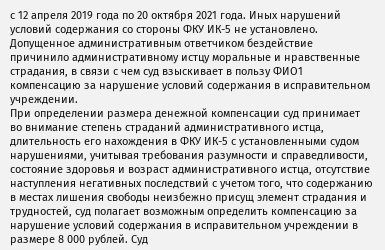с 12 апреля 2019 года по 20 октября 2021 года. Иных нарушений условий содержания со стороны ФКУ ИК-5 не установлено. Допущенное административным ответчиком бездействие причинило административному истцу моральные и нравственные страдания, в связи с чем суд взыскивает в пользу ФИО1 компенсацию за нарушение условий содержания в исправительном учреждении.
При определении размера денежной компенсации суд принимает во внимание степень страданий административного истца, длительность его нахождения в ФКУ ИК-5 с установленными судом нарушениями, учитывая требования разумности и справедливости, состояние здоровья и возраст административного истца, отсутствие наступления негативных последствий с учетом того, что содержанию в местах лишения свободы неизбежно присущ элемент страдания и трудностей, суд полагает возможным определить компенсацию за нарушение условий содержания в исправительном учреждении в размере 8 000 рублей. Суд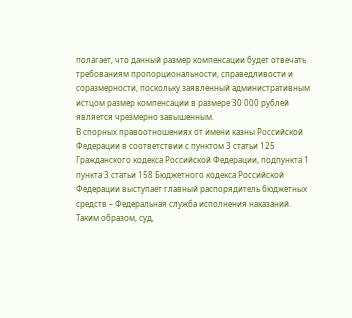полагает, что данный размер компенсации будет отвечать требованиям пропорциональности, справедливости и соразмерности, поскольку заявленный административным истцом размер компенсации в размере 30 000 рублей является чрезмерно завышенным.
В спорных правоотношениях от имени казны Российской Федерации в соответствии с пунктом 3 статьи 125 Гражданского кодекса Российской Федерации, подпункта 1 пункта 3 статьи 158 Бюджетного кодекса Российской Федерации выступает главный распорядитель бюджетных средств – Федеральная служба исполнения наказаний.
Таким образом, суд,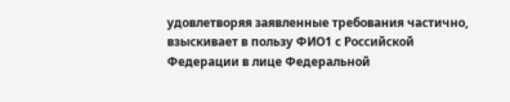удовлетворяя заявленные требования частично, взыскивает в пользу ФИО1 с Российской Федерации в лице Федеральной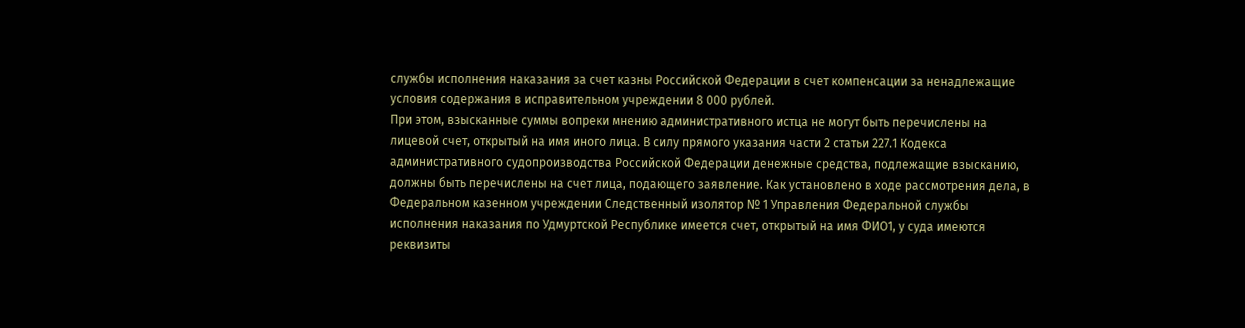службы исполнения наказания за счет казны Российской Федерации в счет компенсации за ненадлежащие условия содержания в исправительном учреждении 8 000 рублей.
При этом, взысканные суммы вопреки мнению административного истца не могут быть перечислены на лицевой счет, открытый на имя иного лица. В силу прямого указания части 2 статьи 227.1 Кодекса административного судопроизводства Российской Федерации денежные средства, подлежащие взысканию, должны быть перечислены на счет лица, подающего заявление. Как установлено в ходе рассмотрения дела, в Федеральном казенном учреждении Следственный изолятор № 1 Управления Федеральной службы исполнения наказания по Удмуртской Республике имеется счет, открытый на имя ФИО1, у суда имеются реквизиты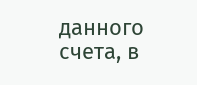данного счета, в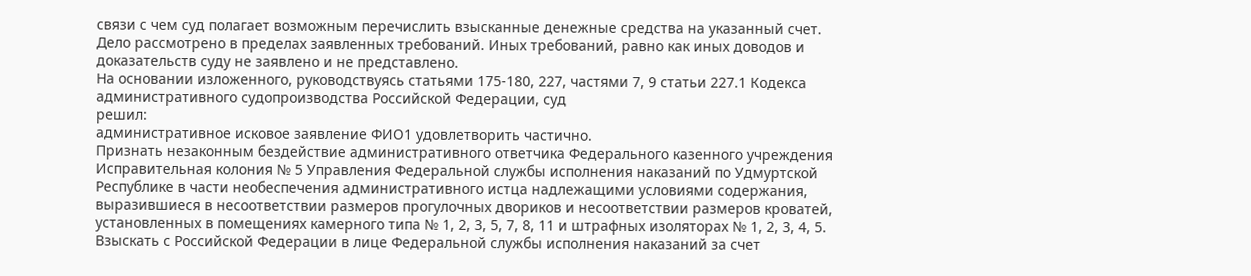связи с чем суд полагает возможным перечислить взысканные денежные средства на указанный счет.
Дело рассмотрено в пределах заявленных требований. Иных требований, равно как иных доводов и доказательств суду не заявлено и не представлено.
На основании изложенного, руководствуясь статьями 175-180, 227, частями 7, 9 статьи 227.1 Кодекса административного судопроизводства Российской Федерации, суд
решил:
административное исковое заявление ФИО1 удовлетворить частично.
Признать незаконным бездействие административного ответчика Федерального казенного учреждения Исправительная колония № 5 Управления Федеральной службы исполнения наказаний по Удмуртской Республике в части необеспечения административного истца надлежащими условиями содержания, выразившиеся в несоответствии размеров прогулочных двориков и несоответствии размеров кроватей, установленных в помещениях камерного типа № 1, 2, 3, 5, 7, 8, 11 и штрафных изоляторах № 1, 2, 3, 4, 5.
Взыскать с Российской Федерации в лице Федеральной службы исполнения наказаний за счет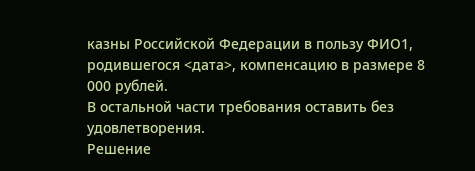казны Российской Федерации в пользу ФИО1, родившегося <дата>, компенсацию в размере 8 000 рублей.
В остальной части требования оставить без удовлетворения.
Решение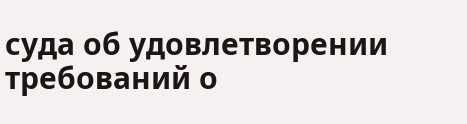суда об удовлетворении требований о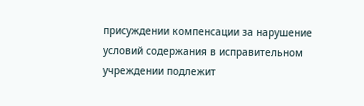присуждении компенсации за нарушение условий содержания в исправительном учреждении подлежит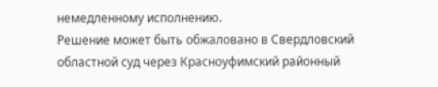немедленному исполнению.
Решение может быть обжаловано в Свердловский областной суд через Красноуфимский районный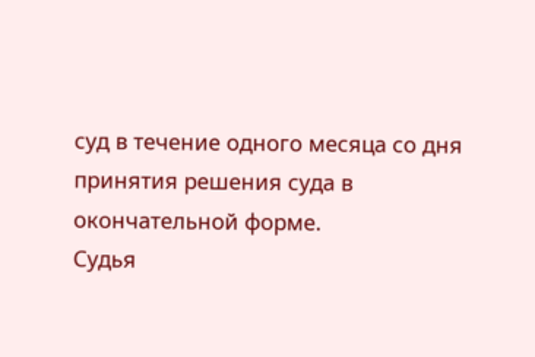суд в течение одного месяца со дня принятия решения суда в окончательной форме.
Судья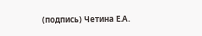(подпись) Четина Е.А.